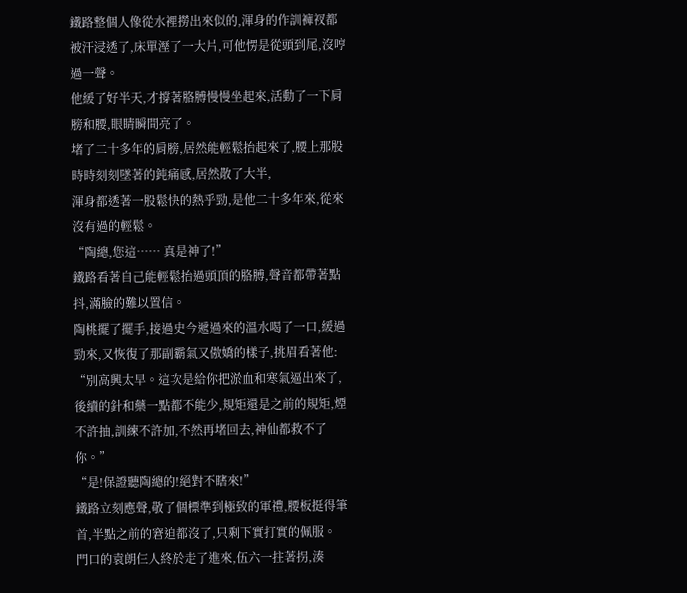鐵路整個人像從水裡撈出來似的,渾身的作訓褲衩都被汗浸透了,床單溼了一大片,可他愣是從頭到尾,沒哼過一聲。
他緩了好半天,才撐著胳膊慢慢坐起來,活動了一下肩膀和腰,眼睛瞬間亮了。
堵了二十多年的肩膀,居然能輕鬆抬起來了,腰上那股時時刻刻墜著的鈍痛感,居然散了大半,
渾身都透著一股鬆快的熱乎勁,是他二十多年來,從來沒有過的輕鬆。
“陶總,您這…… 真是神了!”
鐵路看著自己能輕鬆抬過頭頂的胳膊,聲音都帶著點抖,滿臉的難以置信。
陶桃擺了擺手,接過史今遞過來的溫水喝了一口,緩過勁來,又恢復了那副霸氣又傲嬌的樣子,挑眉看著他:
“別高興太早。這次是給你把淤血和寒氣逼出來了,後續的針和藥一點都不能少,規矩還是之前的規矩,煙不許抽,訓練不許加,不然再堵回去,神仙都救不了你。”
“是!保證聽陶總的!絕對不瞎來!”
鐵路立刻應聲,敬了個標準到極致的軍禮,腰板挺得筆首,半點之前的窘迫都沒了,只剩下實打實的佩服。
門口的袁朗仨人終於走了進來,伍六一拄著拐,湊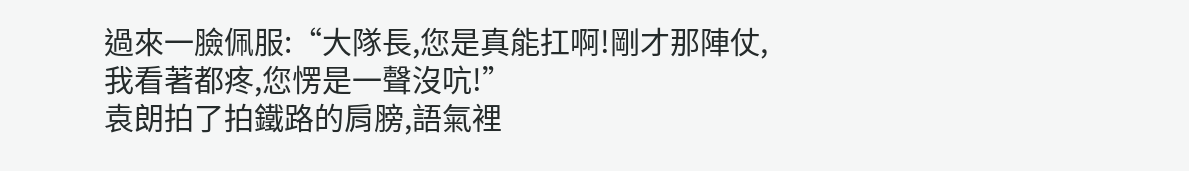過來一臉佩服:“大隊長,您是真能扛啊!剛才那陣仗,我看著都疼,您愣是一聲沒吭!”
袁朗拍了拍鐵路的肩膀,語氣裡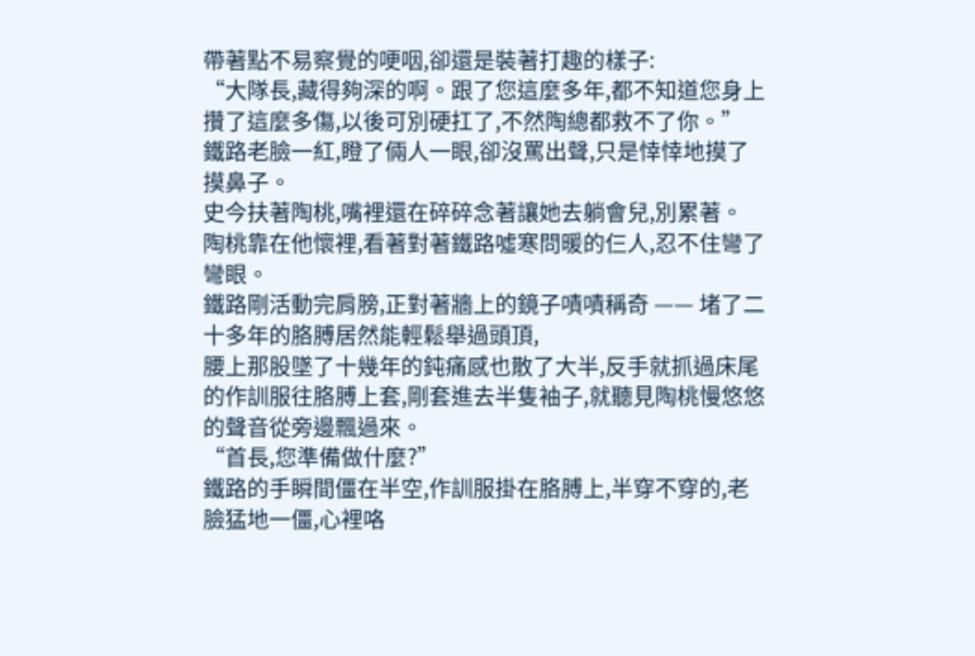帶著點不易察覺的哽咽,卻還是裝著打趣的樣子:
“大隊長,藏得夠深的啊。跟了您這麼多年,都不知道您身上攢了這麼多傷,以後可別硬扛了,不然陶總都救不了你。”
鐵路老臉一紅,瞪了倆人一眼,卻沒罵出聲,只是悻悻地摸了摸鼻子。
史今扶著陶桃,嘴裡還在碎碎念著讓她去躺會兒,別累著。
陶桃靠在他懷裡,看著對著鐵路噓寒問暖的仨人,忍不住彎了彎眼。
鐵路剛活動完肩膀,正對著牆上的鏡子嘖嘖稱奇 —— 堵了二十多年的胳膊居然能輕鬆舉過頭頂,
腰上那股墜了十幾年的鈍痛感也散了大半,反手就抓過床尾的作訓服往胳膊上套,剛套進去半隻袖子,就聽見陶桃慢悠悠的聲音從旁邊飄過來。
“首長,您準備做什麼?”
鐵路的手瞬間僵在半空,作訓服掛在胳膊上,半穿不穿的,老臉猛地一僵,心裡咯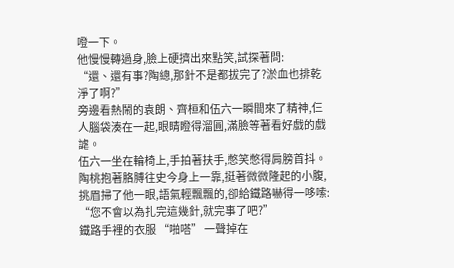噔一下。
他慢慢轉過身,臉上硬擠出來點笑,試探著問:
“還、還有事?陶總,那針不是都拔完了?淤血也排乾淨了啊?”
旁邊看熱鬧的袁朗、齊桓和伍六一瞬間來了精神,仨人腦袋湊在一起,眼睛瞪得溜圓,滿臉等著看好戲的戲謔。
伍六一坐在輪椅上,手拍著扶手,憋笑憋得肩膀首抖。
陶桃抱著胳膊往史今身上一靠,挺著微微隆起的小腹,挑眉掃了他一眼,語氣輕飄飄的,卻給鐵路嚇得一哆嗦:
“您不會以為扎完這幾針,就完事了吧?”
鐵路手裡的衣服 “啪嗒” 一聲掉在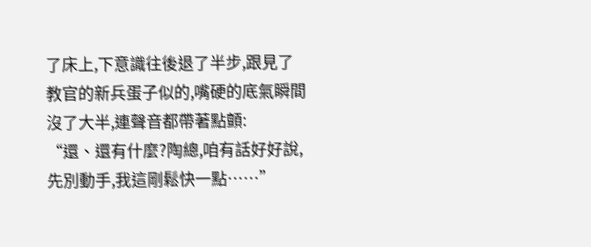了床上,下意識往後退了半步,跟見了教官的新兵蛋子似的,嘴硬的底氣瞬間沒了大半,連聲音都帶著點顫:
“還、還有什麼?陶總,咱有話好好說,先別動手,我這剛鬆快一點……”